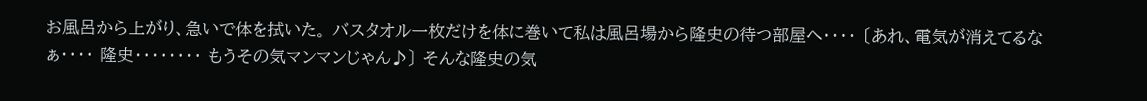お風呂から上がり、急いで体を拭いた。 バスタオル一枚だけを体に巻いて私は風呂場から隆史の待つ部屋へ‥‥ 〔あれ、電気が消えてるなぁ‥‥ 隆史‥‥‥‥ もうその気マンマンじゃん♪〕 そんな隆史の気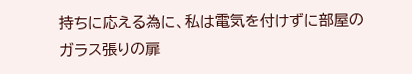持ちに応える為に、私は電気を付けずに部屋のガラス張りの扉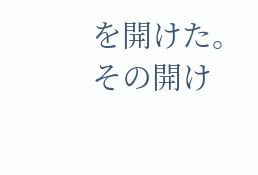を開けた。 その開け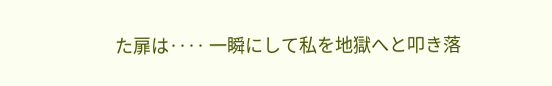た扉は‥‥ 一瞬にして私を地獄へと叩き落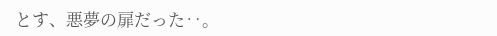とす、悪夢の扉だった‥。